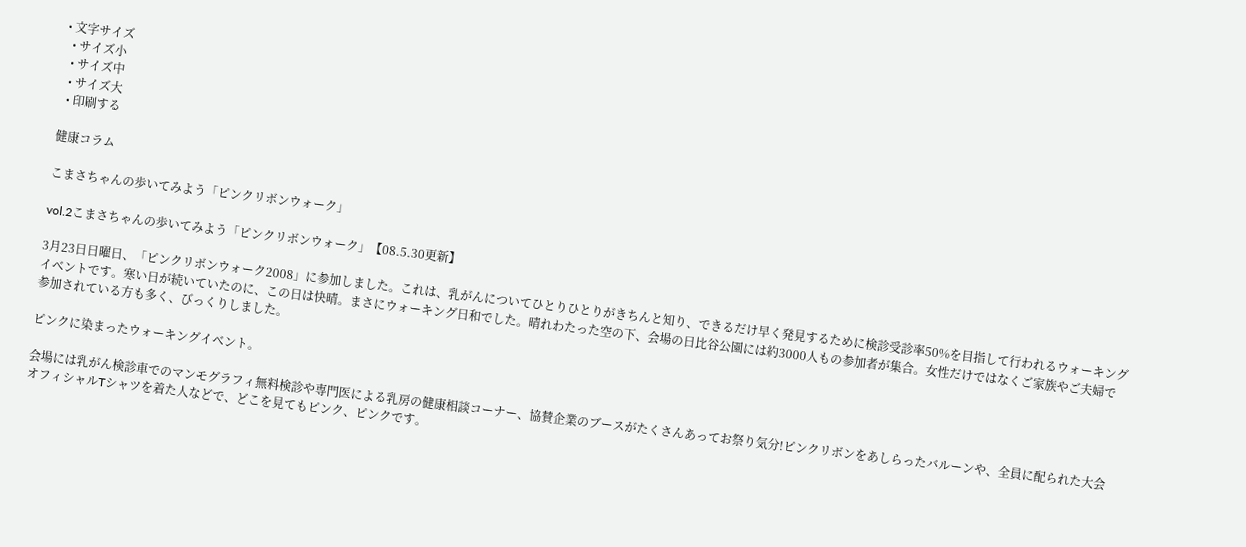• 文字サイズ
  • サイズ小
  • サイズ中
  • サイズ大
  • 印刷する

健康コラム

こまさちゃんの歩いてみよう「ピンクリボンウォーク」

vol.2こまさちゃんの歩いてみよう「ピンクリボンウォーク」【08.5.30更新】

3月23日日曜日、「ピンクリボンウォーク2008」に参加しました。これは、乳がんについてひとりひとりがきちんと知り、できるだけ早く発見するために検診受診率50%を目指して行われるウォーキングイベントです。寒い日が続いていたのに、この日は快晴。まさにウォーキング日和でした。晴れわたった空の下、会場の日比谷公園には約3000人もの参加者が集合。女性だけではなくご家族やご夫婦で参加されている方も多く、びっくりしました。

ピンクに染まったウォーキングイベント。

会場には乳がん検診車でのマンモグラフィ無料検診や専門医による乳房の健康相談コーナー、協賛企業のブースがたくさんあってお祭り気分!ピンクリボンをあしらったバルーンや、全員に配られた大会オフィシャルTシャツを着た人などで、どこを見てもピンク、ピンクです。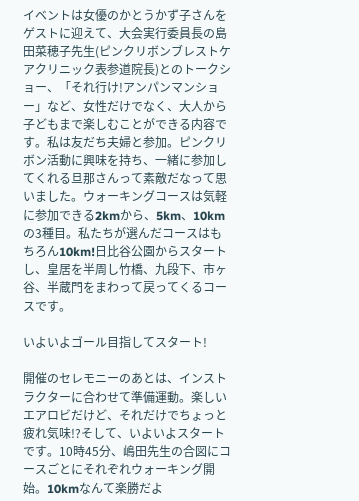イベントは女優のかとうかず子さんをゲストに迎えて、大会実行委員長の島田菜穂子先生(ピンクリボンブレストケアクリニック表参道院長)とのトークショー、「それ行け!アンパンマンショー」など、女性だけでなく、大人から子どもまで楽しむことができる内容です。私は友だち夫婦と参加。ピンクリボン活動に興味を持ち、一緒に参加してくれる旦那さんって素敵だなって思いました。ウォーキングコースは気軽に参加できる2kmから、5km、10kmの3種目。私たちが選んだコースはもちろん10km!日比谷公園からスタートし、皇居を半周し竹橋、九段下、市ヶ谷、半蔵門をまわって戻ってくるコースです。

いよいよゴール目指してスタート!

開催のセレモニーのあとは、インストラクターに合わせて準備運動。楽しいエアロビだけど、それだけでちょっと疲れ気味!?そして、いよいよスタートです。10時45分、嶋田先生の合図にコースごとにそれぞれウォーキング開始。10kmなんて楽勝だよ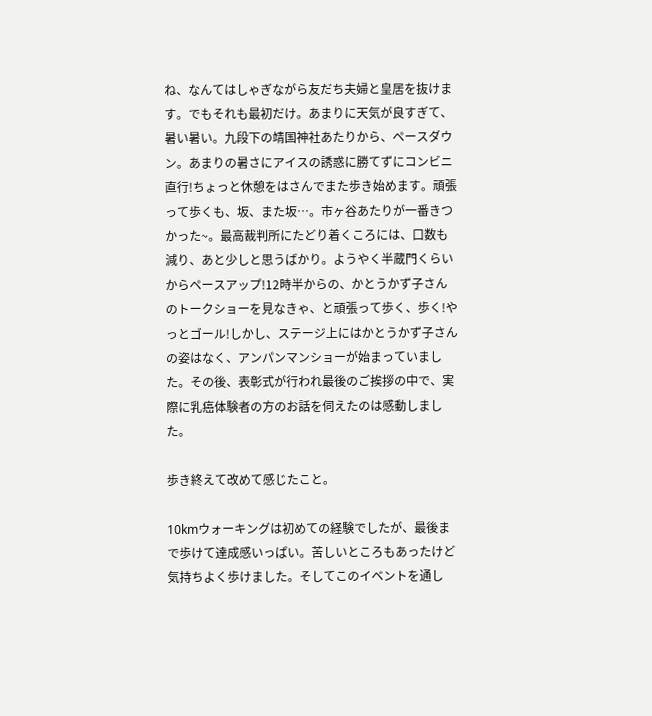ね、なんてはしゃぎながら友だち夫婦と皇居を抜けます。でもそれも最初だけ。あまりに天気が良すぎて、暑い暑い。九段下の靖国神社あたりから、ペースダウン。あまりの暑さにアイスの誘惑に勝てずにコンビニ直行!ちょっと休憩をはさんでまた歩き始めます。頑張って歩くも、坂、また坂…。市ヶ谷あたりが一番きつかった~。最高裁判所にたどり着くころには、口数も減り、あと少しと思うばかり。ようやく半蔵門くらいからペースアップ!12時半からの、かとうかず子さんのトークショーを見なきゃ、と頑張って歩く、歩く!やっとゴール!しかし、ステージ上にはかとうかず子さんの姿はなく、アンパンマンショーが始まっていました。その後、表彰式が行われ最後のご挨拶の中で、実際に乳癌体験者の方のお話を伺えたのは感動しました。

歩き終えて改めて感じたこと。

10kmウォーキングは初めての経験でしたが、最後まで歩けて達成感いっぱい。苦しいところもあったけど気持ちよく歩けました。そしてこのイベントを通し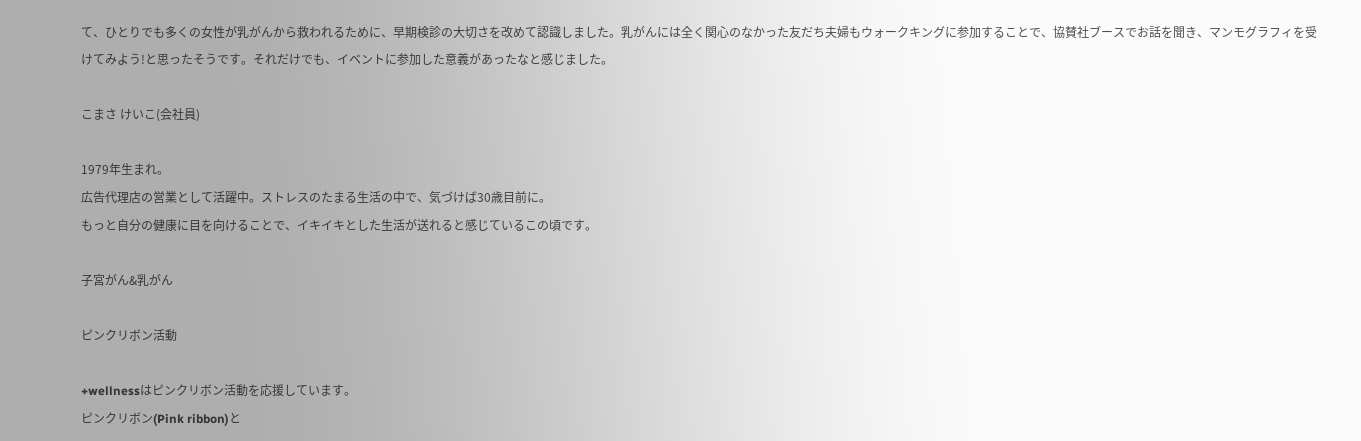て、ひとりでも多くの女性が乳がんから救われるために、早期検診の大切さを改めて認識しました。乳がんには全く関心のなかった友だち夫婦もウォークキングに参加することで、協賛社ブースでお話を聞き、マンモグラフィを受けてみよう!と思ったそうです。それだけでも、イベントに参加した意義があったなと感じました。

こまさ けいこ(会社員)

1979年生まれ。
広告代理店の営業として活躍中。ストレスのたまる生活の中で、気づけば30歳目前に。
もっと自分の健康に目を向けることで、イキイキとした生活が送れると感じているこの頃です。

子宮がん&乳がん

ピンクリボン活動

+wellnessはピンクリボン活動を応援しています。
ピンクリボン(Pink ribbon)と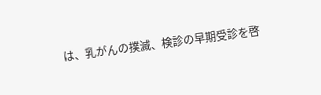は、乳がんの撲滅、検診の早期受診を啓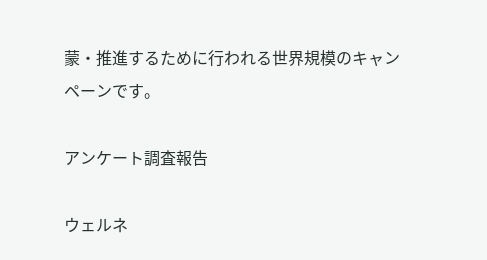蒙・推進するために行われる世界規模のキャンペーンです。

アンケート調査報告

ウェルネ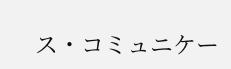ス・コミュニケー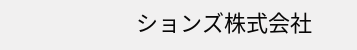ションズ株式会社